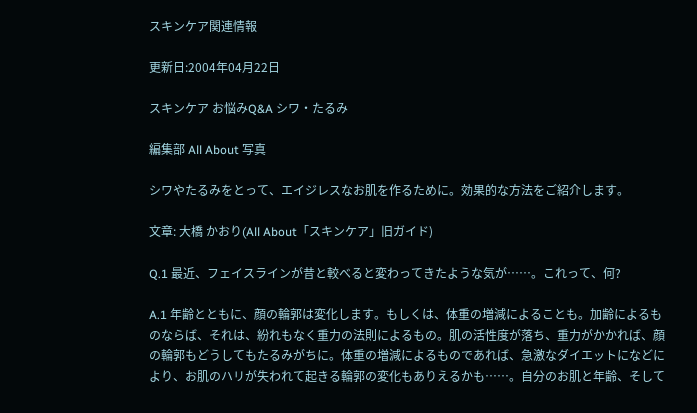スキンケア関連情報

更新日:2004年04月22日

スキンケア お悩みQ&A シワ・たるみ

編集部 All About 写真

シワやたるみをとって、エイジレスなお肌を作るために。効果的な方法をご紹介します。

文章: 大橋 かおり(All About「スキンケア」旧ガイド)

Q.1 最近、フェイスラインが昔と較べると変わってきたような気が……。これって、何?

A.1 年齢とともに、顔の輪郭は変化します。もしくは、体重の増減によることも。加齢によるものならば、それは、紛れもなく重力の法則によるもの。肌の活性度が落ち、重力がかかれば、顔の輪郭もどうしてもたるみがちに。体重の増減によるものであれば、急激なダイエットになどにより、お肌のハリが失われて起きる輪郭の変化もありえるかも……。自分のお肌と年齢、そして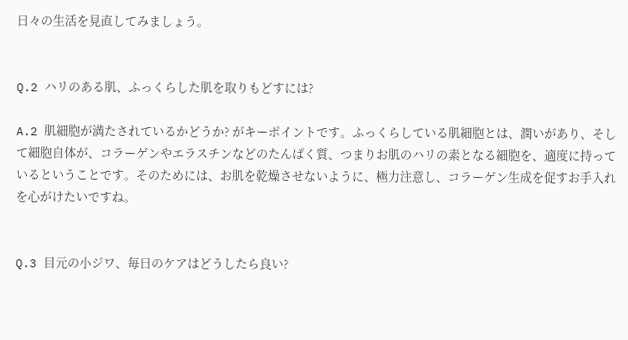日々の生活を見直してみましょう。


Q.2 ハリのある肌、ふっくらした肌を取りもどすには?

A.2 肌細胞が満たされているかどうか? がキーポイントです。ふっくらしている肌細胞とは、潤いがあり、そして細胞自体が、コラーゲンやエラスチンなどのたんぱく質、つまりお肌のハリの素となる細胞を、適度に持っているということです。そのためには、お肌を乾燥させないように、極力注意し、コラーゲン生成を促すお手入れを心がけたいですね。


Q.3 目元の小ジワ、毎日のケアはどうしたら良い?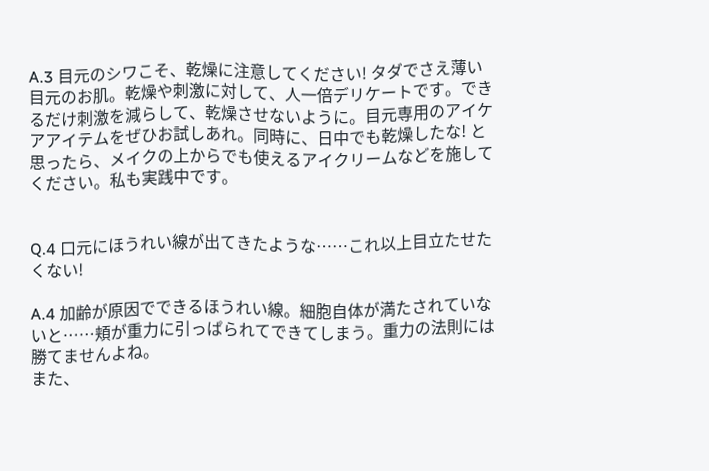A.3 目元のシワこそ、乾燥に注意してください! タダでさえ薄い目元のお肌。乾燥や刺激に対して、人一倍デリケートです。できるだけ刺激を減らして、乾燥させないように。目元専用のアイケアアイテムをぜひお試しあれ。同時に、日中でも乾燥したな! と思ったら、メイクの上からでも使えるアイクリームなどを施してください。私も実践中です。


Q.4 口元にほうれい線が出てきたような……これ以上目立たせたくない!

A.4 加齢が原因でできるほうれい線。細胞自体が満たされていないと……頬が重力に引っぱられてできてしまう。重力の法則には勝てませんよね。
また、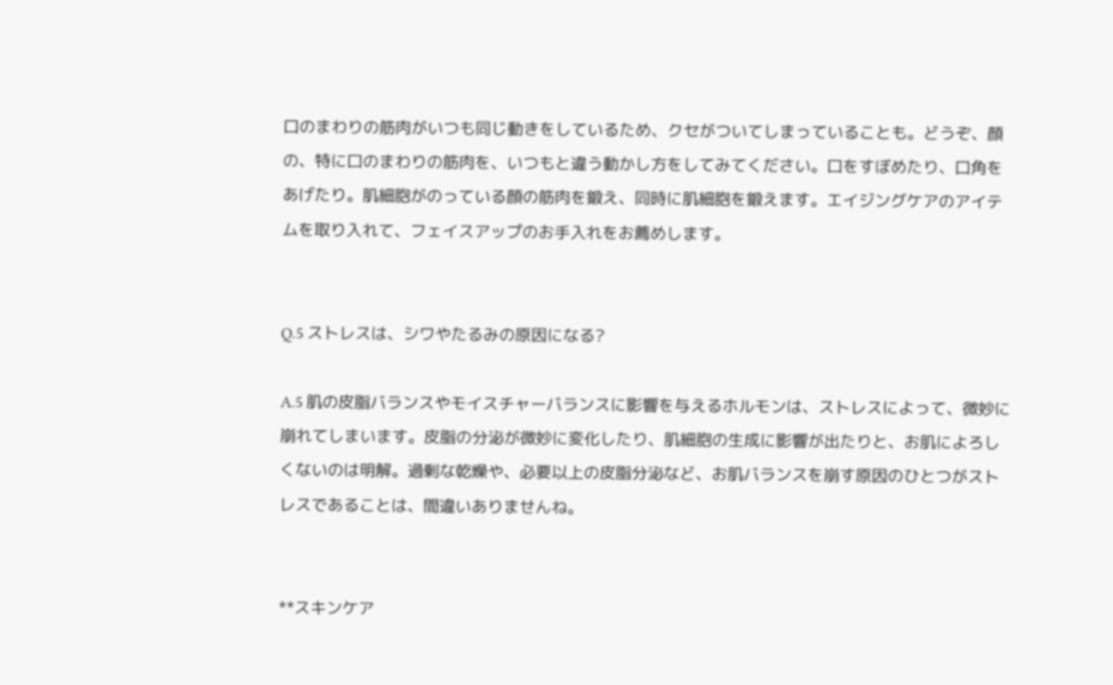口のまわりの筋肉がいつも同じ動きをしているため、クセがついてしまっていることも。どうぞ、顔の、特に口のまわりの筋肉を、いつもと違う動かし方をしてみてください。口をすぼめたり、口角をあげたり。肌細胞がのっている顔の筋肉を鍛え、同時に肌細胞を鍛えます。エイジングケアのアイテムを取り入れて、フェイスアップのお手入れをお薦めします。


Q.5 ストレスは、シワやたるみの原因になる?

A.5 肌の皮脂バランスやモイスチャーバランスに影響を与えるホルモンは、ストレスによって、微妙に崩れてしまいます。皮脂の分泌が微妙に変化したり、肌細胞の生成に影響が出たりと、お肌によろしくないのは明解。過剰な乾燥や、必要以上の皮脂分泌など、お肌バランスを崩す原因のひとつがストレスであることは、間違いありませんね。


**スキンケア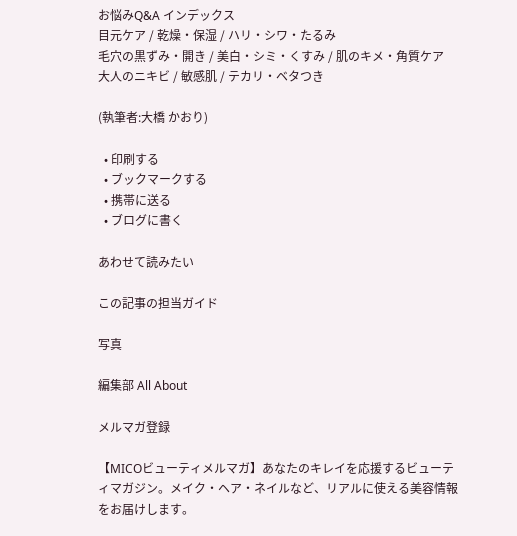お悩みQ&A インデックス
目元ケア / 乾燥・保湿 / ハリ・シワ・たるみ
毛穴の黒ずみ・開き / 美白・シミ・くすみ / 肌のキメ・角質ケア
大人のニキビ / 敏感肌 / テカリ・ベタつき

(執筆者:大橋 かおり)

  • 印刷する
  • ブックマークする
  • 携帯に送る
  • ブログに書く

あわせて読みたい

この記事の担当ガイド

写真

編集部 All About

メルマガ登録

【MICOビューティメルマガ】あなたのキレイを応援するビューティマガジン。メイク・ヘア・ネイルなど、リアルに使える美容情報をお届けします。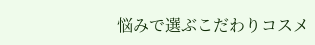悩みで選ぶこだわりコスメ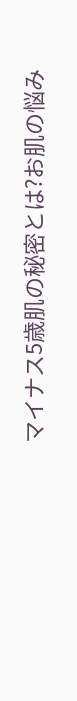マイナス5歳肌の秘密とは?お肌の悩み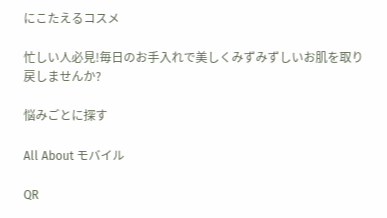にこたえるコスメ

忙しい人必見!毎日のお手入れで美しくみずみずしいお肌を取り戻しませんか?

悩みごとに探す

All About モバイル

QR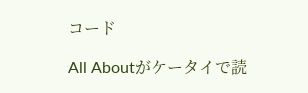コード

All Aboutがケータイで読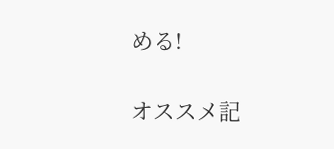める!

オススメ記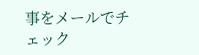事をメールでチェック